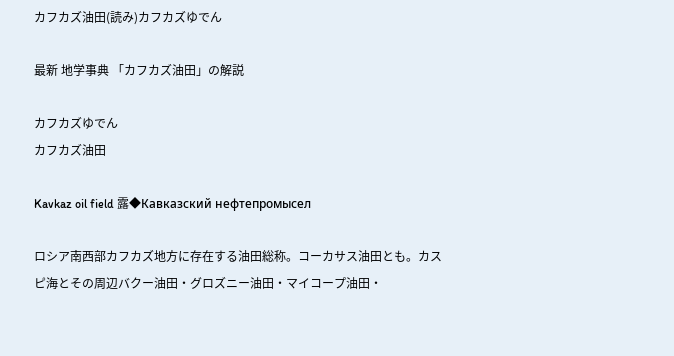カフカズ油田(読み)カフカズゆでん

最新 地学事典 「カフカズ油田」の解説

カフカズゆでん
カフカズ油田

Kavkaz oil field 露◆Кавказский нефтепромысел

ロシア南西部カフカズ地方に存在する油田総称。コーカサス油田とも。カスピ海とその周辺バクー油田・グロズニー油田・マイコープ油田・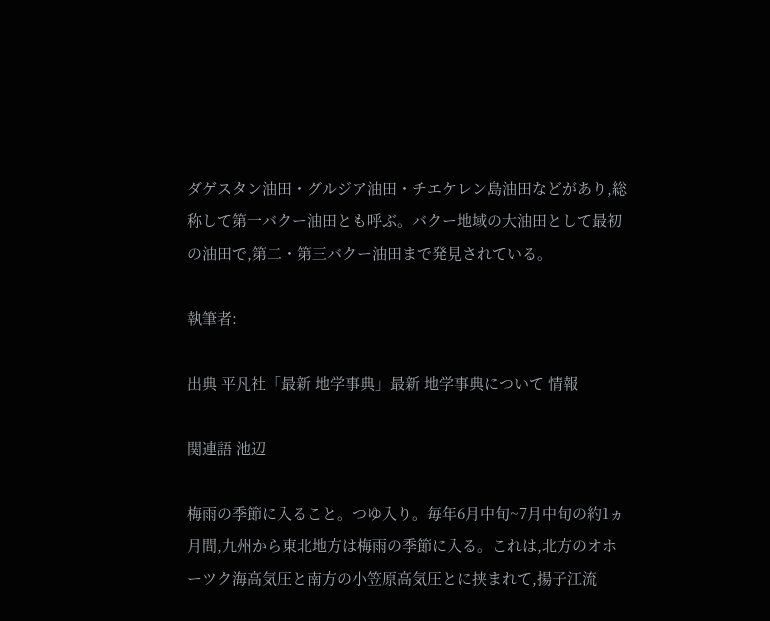ダゲスタン油田・グルジア油田・チエケレン島油田などがあり,総称して第一バクー油田とも呼ぶ。バクー地域の大油田として最初の油田で,第二・第三バクー油田まで発見されている。

執筆者:

出典 平凡社「最新 地学事典」最新 地学事典について 情報

関連語 池辺

梅雨の季節に入ること。つゆ入り。毎年6月中旬~7月中旬の約1ヵ月間,九州から東北地方は梅雨の季節に入る。これは,北方のオホーツク海高気圧と南方の小笠原高気圧とに挟まれて,揚子江流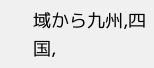域から九州,四国,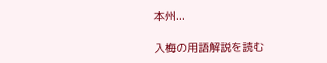本州...

入梅の用語解説を読む